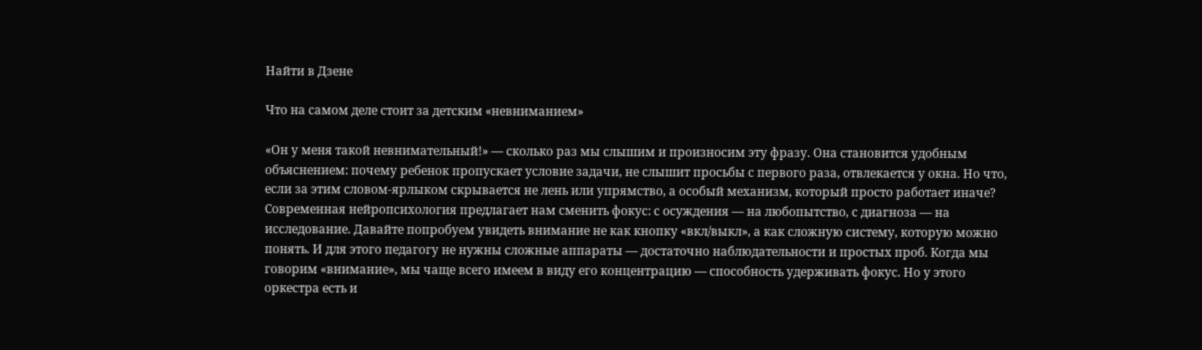Найти в Дзене

Что на самом деле стоит за детским «невниманием»

«Он у меня такой невнимательный!» — сколько раз мы слышим и произносим эту фразу. Она становится удобным объяснением: почему ребенок пропускает условие задачи, не слышит просьбы с первого раза, отвлекается у окна. Но что, если за этим словом-ярлыком скрывается не лень или упрямство, а особый механизм, который просто работает иначе? Современная нейропсихология предлагает нам сменить фокус: с осуждения — на любопытство, с диагноза — на исследование. Давайте попробуем увидеть внимание не как кнопку «вкл/выкл», а как сложную систему, которую можно понять. И для этого педагогу не нужны сложные аппараты — достаточно наблюдательности и простых проб. Когда мы говорим «внимание», мы чаще всего имеем в виду его концентрацию — способность удерживать фокус. Но у этого оркестра есть и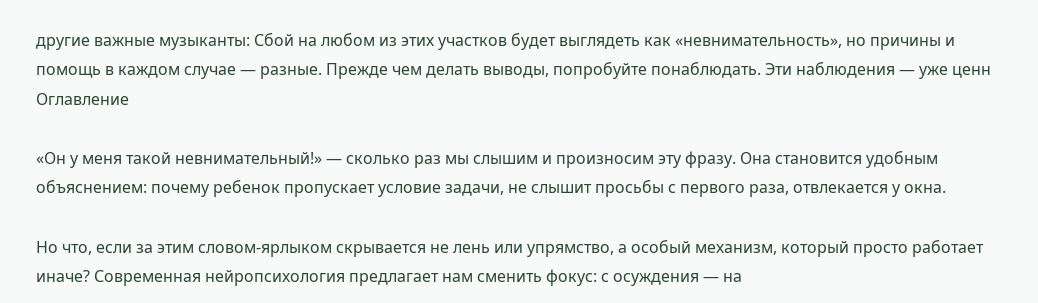другие важные музыканты: Сбой на любом из этих участков будет выглядеть как «невнимательность», но причины и помощь в каждом случае — разные. Прежде чем делать выводы, попробуйте понаблюдать. Эти наблюдения — уже ценн
Оглавление

«Он у меня такой невнимательный!» — сколько раз мы слышим и произносим эту фразу. Она становится удобным объяснением: почему ребенок пропускает условие задачи, не слышит просьбы с первого раза, отвлекается у окна.

Но что, если за этим словом-ярлыком скрывается не лень или упрямство, а особый механизм, который просто работает иначе? Современная нейропсихология предлагает нам сменить фокус: с осуждения — на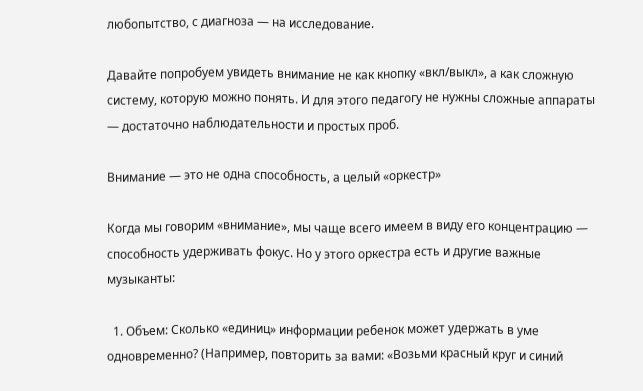любопытство, с диагноза — на исследование.

Давайте попробуем увидеть внимание не как кнопку «вкл/выкл», а как сложную систему, которую можно понять. И для этого педагогу не нужны сложные аппараты — достаточно наблюдательности и простых проб.

Внимание — это не одна способность, а целый «оркестр»

Когда мы говорим «внимание», мы чаще всего имеем в виду его концентрацию — способность удерживать фокус. Но у этого оркестра есть и другие важные музыканты:

  1. Объем: Сколько «единиц» информации ребенок может удержать в уме одновременно? (Например, повторить за вами: «Возьми красный круг и синий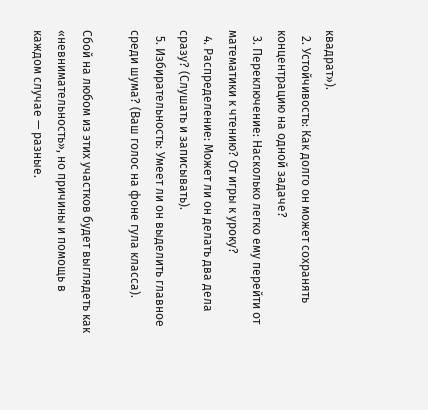квадрат»).
  2. Устойчивость: Как долго он может сохранять концентрацию на одной задаче?
  3. Переключение: Насколько легко ему перейти от математики к чтению? От игры к уроку?
  4. Распределение: Может ли он делать два дела сразу? (Слушать и записывать).
  5. Избирательность: Умеет ли он выделить главное среди шума? (Ваш голос на фоне гула класса).

Сбой на любом из этих участков будет выглядеть как «невнимательность», но причины и помощь в каждом случае — разные.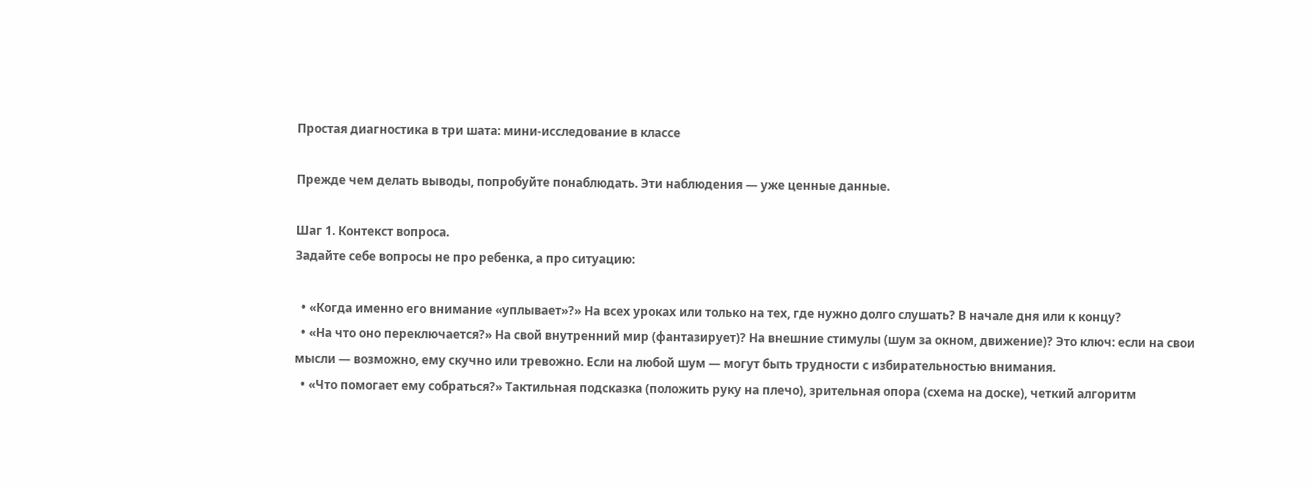Простая диагностика в три шата: мини-исследование в классе

Прежде чем делать выводы, попробуйте понаблюдать. Эти наблюдения — уже ценные данные.

Шаг 1. Контекст вопроса.
Задайте себе вопросы не про ребенка, а про ситуацию:

  • «Когда именно его внимание «уплывает»?» На всех уроках или только на тех, где нужно долго слушать? В начале дня или к концу?
  • «На что оно переключается?» На свой внутренний мир (фантазирует)? На внешние стимулы (шум за окном, движение)? Это ключ: если на свои мысли — возможно, ему скучно или тревожно. Если на любой шум — могут быть трудности с избирательностью внимания.
  • «Что помогает ему собраться?» Тактильная подсказка (положить руку на плечо), зрительная опора (схема на доске), четкий алгоритм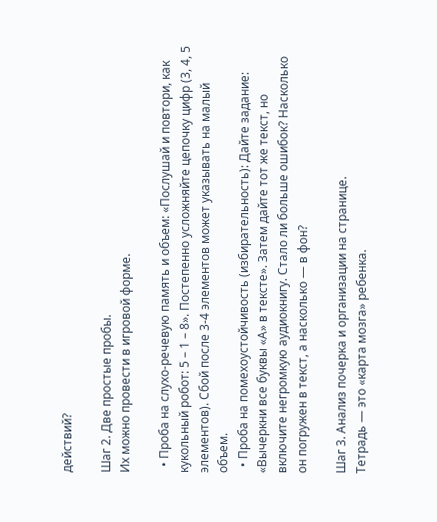действий?

Шаг 2. Две простые пробы.
Их можно провести в игровой форме.

  • Проба на слухо-речевую память и объем: «Послушай и повтори, как кукольный робот: 5 – 1 – 8». Постепенно усложняйте цепочку цифр (3, 4, 5 элементов). Сбой после 3-4 элементов может указывать на малый объем.
  • Проба на помехоустойчивость (избирательность): Дайте задание: «Вычеркни все буквы «А» в тексте». Затем дайте тот же текст, но включите негромкую аудиокнигу. Стало ли больше ошибок? Насколько он погружен в текст, а насколько — в фон?

Шаг 3. Анализ почерка и организации на странице.
Тетрадь — это «карта мозга» ребенка.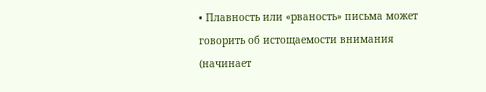• Плавность или «рваность» письма может говорить об истощаемости внимания (начинает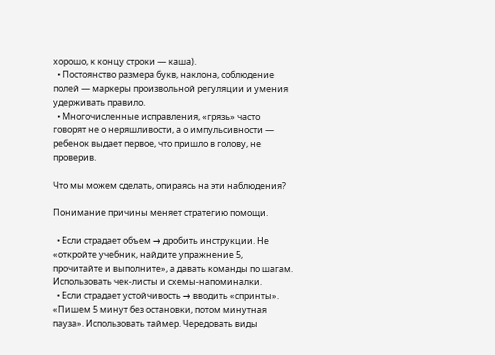хорошо, к концу строки — каша).
  • Постоянство размера букв, наклона, соблюдение полей — маркеры произвольной регуляции и умения удерживать правило.
  • Многочисленные исправления, «грязь» часто говорят не о неряшливости, а о импульсивности — ребенок выдает первое, что пришло в голову, не проверив.

Что мы можем сделать, опираясь на эти наблюдения?

Понимание причины меняет стратегию помощи.

  • Если страдает объем → дробить инструкции. Не «откройте учебник, найдите упражнение 5, прочитайте и выполните», а давать команды по шагам. Использовать чек-листы и схемы-напоминалки.
  • Если страдает устойчивость → вводить «спринты». «Пишем 5 минут без остановки, потом минутная пауза». Использовать таймер. Чередовать виды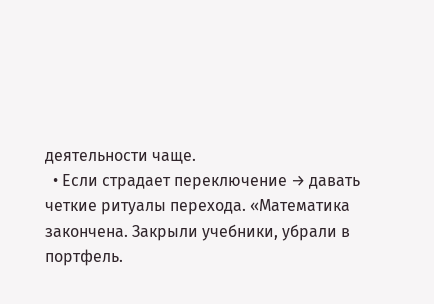деятельности чаще.
  • Если страдает переключение → давать четкие ритуалы перехода. «Математика закончена. Закрыли учебники, убрали в портфель.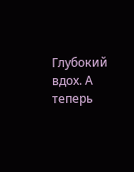Глубокий вдох. А теперь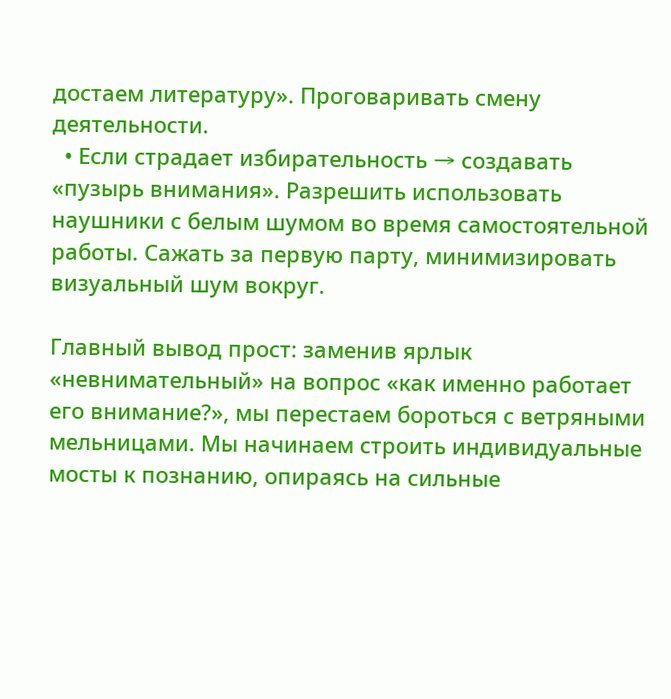достаем литературу». Проговаривать смену деятельности.
  • Если страдает избирательность → создавать «пузырь внимания». Разрешить использовать наушники с белым шумом во время самостоятельной работы. Сажать за первую парту, минимизировать визуальный шум вокруг.

Главный вывод прост: заменив ярлык «невнимательный» на вопрос «как именно работает его внимание?», мы перестаем бороться с ветряными мельницами. Мы начинаем строить индивидуальные мосты к познанию, опираясь на сильные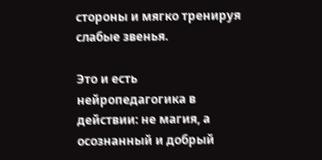стороны и мягко тренируя слабые звенья.

Это и есть нейропедагогика в действии: не магия, а осознанный и добрый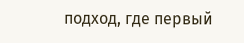подход, где первый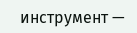инструмент —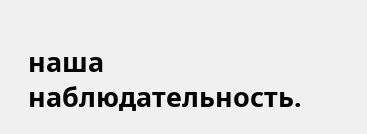наша наблюдательность.